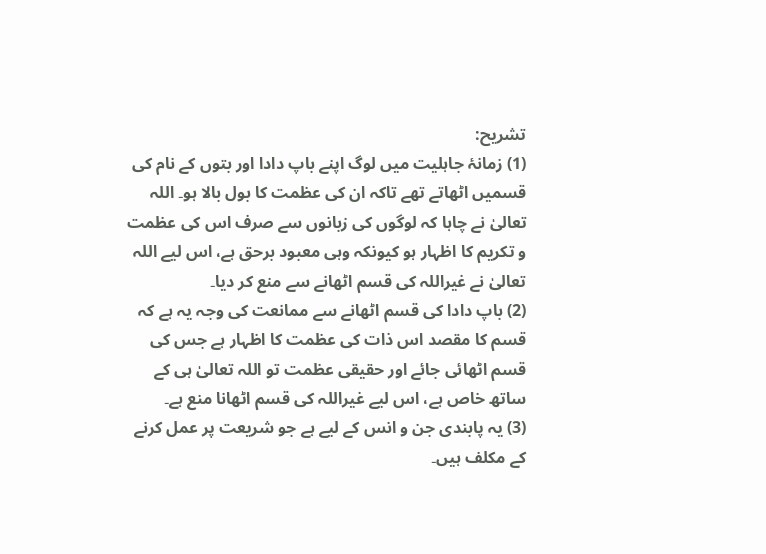تشریح:
(1) زمانۂ جاہلیت میں لوگ اپنے باپ دادا اور بتوں کے نام کی قسمیں اٹھاتے تھے تاکہ ان کی عظمت کا بول بالا ہو۔ اللہ تعالیٰ نے چاہا کہ لوگوں کی زبانوں سے صرف اس کی عظمت و تکریم کا اظہار ہو کیونکہ وہی معبود برحق ہے، اس لیے اللہ تعالیٰ نے غیراللہ کی قسم اٹھانے سے منع کر دیا۔
(2) باپ دادا کی قسم اٹھانے سے ممانعت کی وجہ یہ ہے کہ قسم کا مقصد اس ذات کی عظمت کا اظہار ہے جس کی قسم اٹھائی جائے اور حقیقی عظمت تو اللہ تعالیٰ ہی کے ساتھ خاص ہے، اس لیے غیراللہ کی قسم اٹھانا منع ہے۔
(3) یہ پابندی جن و انس کے لیے ہے جو شریعت پر عمل کرنے کے مکلف ہیں۔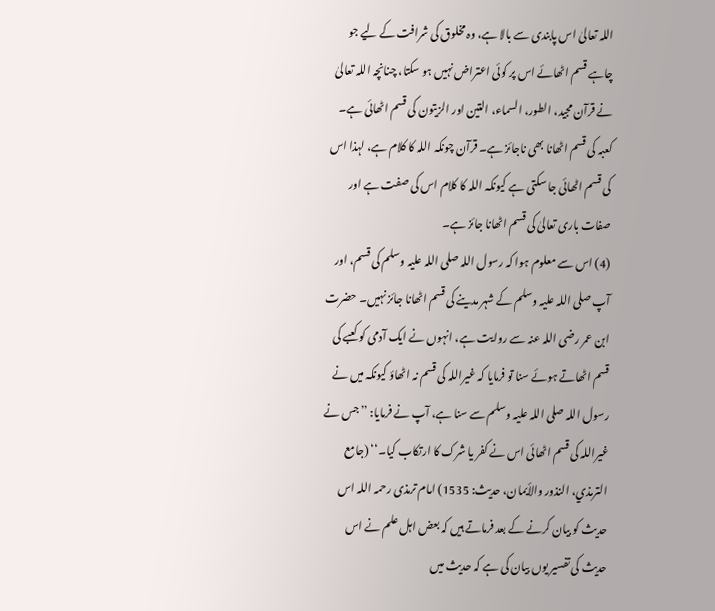اللہ تعالیٰ اس پابندی سے بالا ہے، وہ مخلوق کی شرافت کے لیے جو چاہے قسم اٹھائے اس پر کوئی اعتراض نہیں ہو سکتا، چنانچہ اللہ تعالیٰ نے قرآن مجید، الطور، السماء، التین اور الزیتون کی قسم اٹھائی ہے۔ کعبہ کی قسم اٹھانا بھی ناجائز ہے۔ قرآن چونکہ اللہ کا کلام ہے، لہذا اس کی قسم اٹھائی جا سکتی ہے کیونکہ اللہ کا کلام اس کی صفت ہے اور صفات باری تعالیٰ کی قسم اٹھانا جائز ہے۔
(4) اس سے معلوم ہوا کہ رسول اللہ صلی اللہ علیہ وسلم کی قسم، اور آپ صلی اللہ علیہ وسلم کے شہر مدینے کی قسم اٹھانا جائز نہیں۔ حضرت ابن عمر رضی اللہ عنہ سے روایت ہے، انہوں نے ایک آدمی کو کعبے کی قسم اٹھاتے ہوئے سنا تو فرمایا کہ غیراللہ کی قسم نہ اٹھاؤ کیونکہ میں نے رسول اللہ صلی اللہ علیہ وسلم سے سنا ہے، آپ نے فرمایا: ’’جس نے غیراللہ کی قسم اٹھائی اس نے کفر یا شرک کا ارتکاب کیا۔‘‘ (جامع الترمذي، النذور والأیمان، حدیث: 1535) امام ترمذی رحمہ اللہ اس حدیث کو بیان کرنے کے بعد فرماتے ہیں کہ بعض اہل علم نے اس حدیث کی تفسیر یوں بیان کی ہے کہ حدیث میں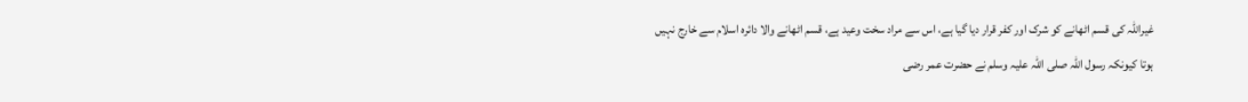غیراللہ کی قسم اٹھانے کو شرک اور کفر قرار دیا گیا ہے، اس سے مراد سخت وعید ہے، قسم اٹھانے والا دائرہ اسلام سے خارج نہیں ہوتا کیونکہ رسول اللہ صلی اللہ علیہ وسلم نے حضرت عمر رضی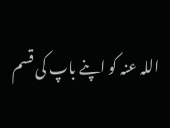اللہ عنہ کو اپنے باپ کی قسم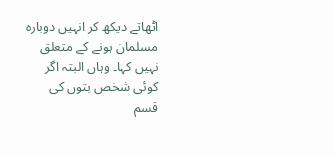اٹھاتے دیکھ کر انہیں دوبارہ مسلمان ہونے کے متعلق نہیں کہا۔ وہاں البتہ اگر کوئی شخص بتوں کی قسم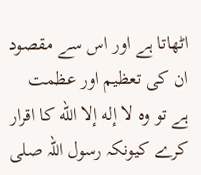اٹھاتا ہے اور اس سے مقصود ان کی تعظیم اور عظمت ہے تو وہ لا إله إلا الله کا اقرار کرے کیونکہ رسول اللہ صلی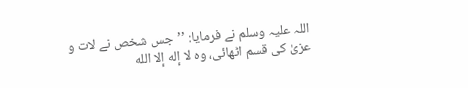اللہ علیہ وسلم نے فرمایا: ’’جس شخص نے لات و عزیٰ کی قسم اٹھائی، وہ لا إله إلا الله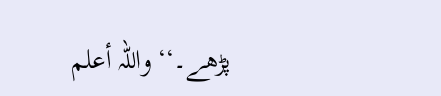پڑھے۔‘‘ واللہ أعلم